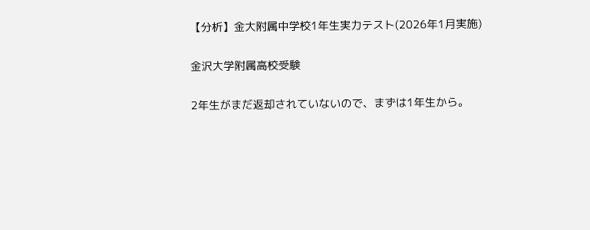【分析】金大附属中学校1年生実力テスト(2026年1月実施)

金沢大学附属高校受験

2年生がまだ返却されていないので、まずは1年生から。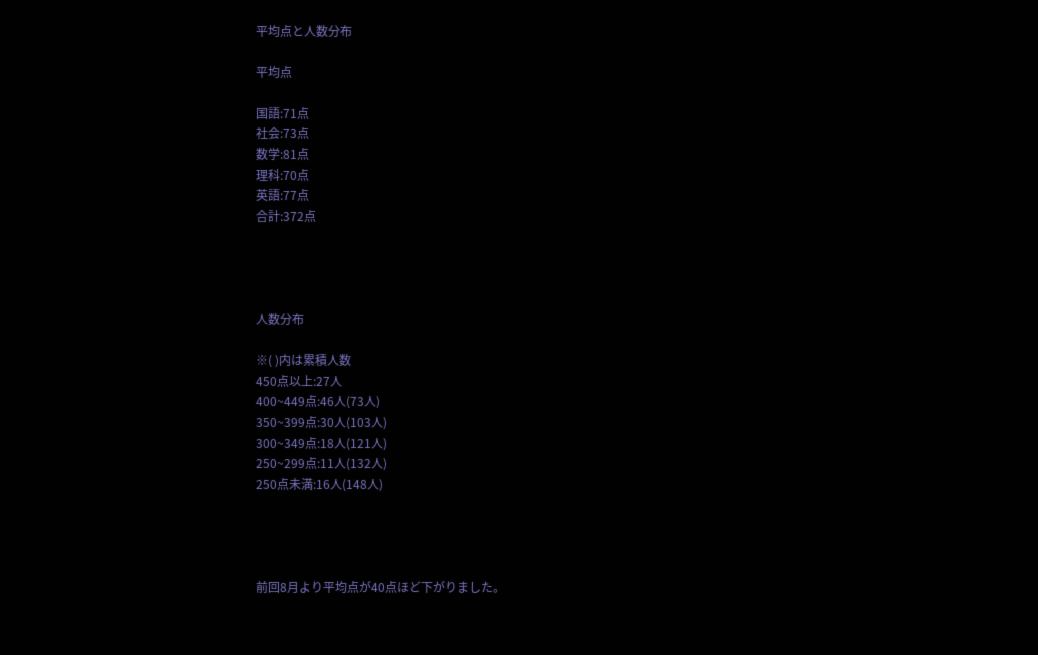平均点と人数分布

平均点

国語:71点
社会:73点
数学:81点
理科:70点
英語:77点
合計:372点




人数分布

※( )内は累積人数
450点以上:27人
400~449点:46人(73人)
350~399点:30人(103人)
300~349点:18人(121人)
250~299点:11人(132人)
250点未満:16人(148人)




前回8月より平均点が40点ほど下がりました。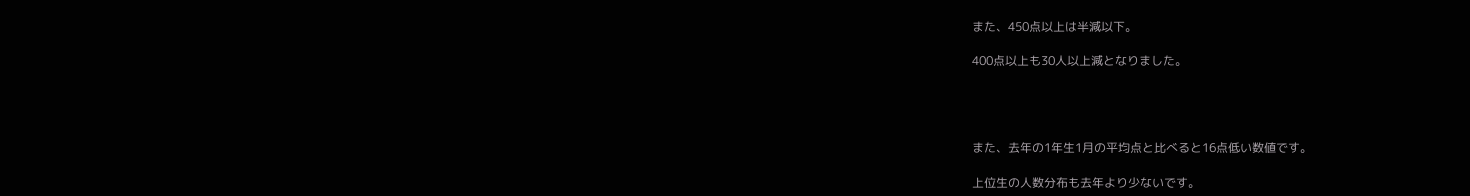また、450点以上は半減以下。

400点以上も30人以上減となりました。




また、去年の1年生1月の平均点と比べると16点低い数値です。

上位生の人数分布も去年より少ないです。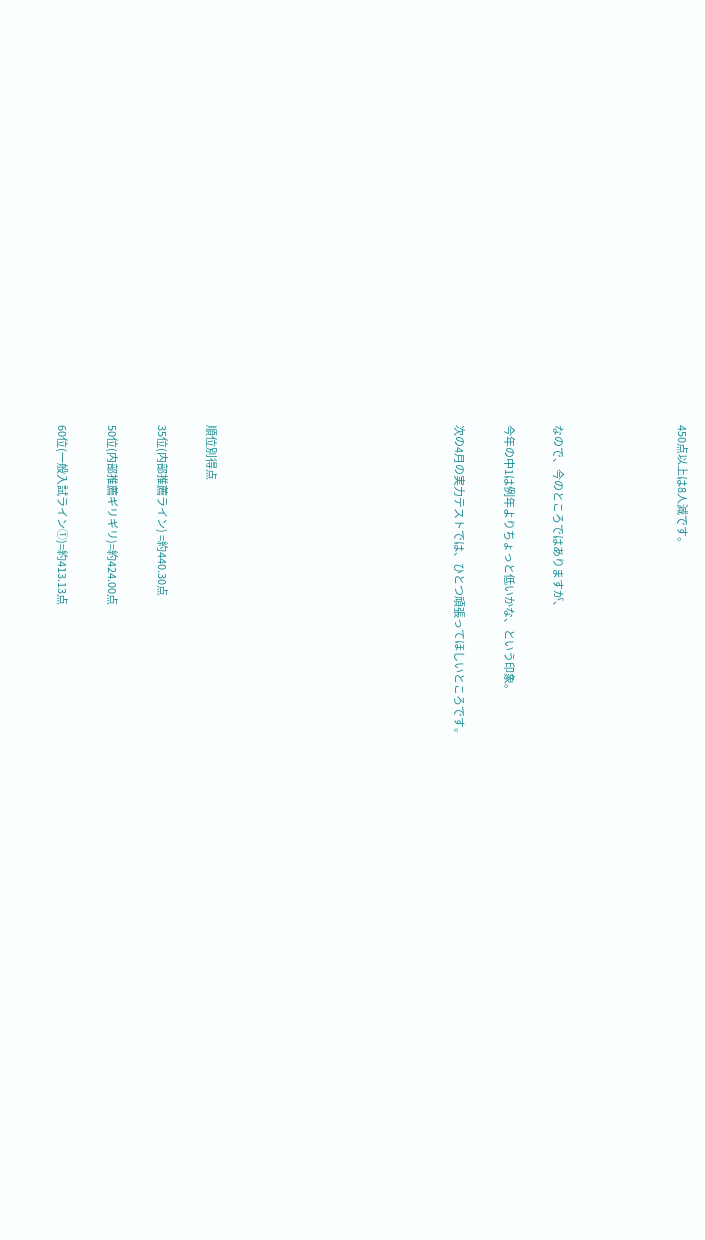450点以上は8人減です。




なので、今のところではありますが、

今年の中1は例年よりちょっと低いかな、という印象。

次の4月の実力テストでは、ひとつ頑張ってほしいところです。









順位別得点

35位(内部推薦ライン) =約440.30点

50位(内部推薦ギリギリ)=約424.00点

60位(一般入試ライン①)=約413.13点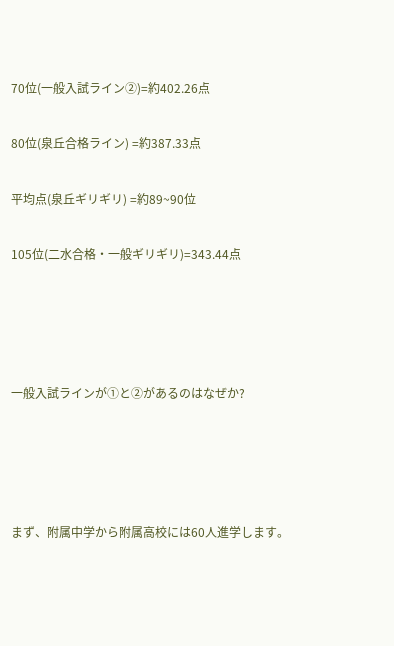70位(一般入試ライン②)=約402.26点

80位(泉丘合格ライン) =約387.33点

平均点(泉丘ギリギリ) =約89~90位

105位(二水合格・一般ギリギリ)=343.44点




一般入試ラインが①と②があるのはなぜか?




まず、附属中学から附属高校には60人進学します。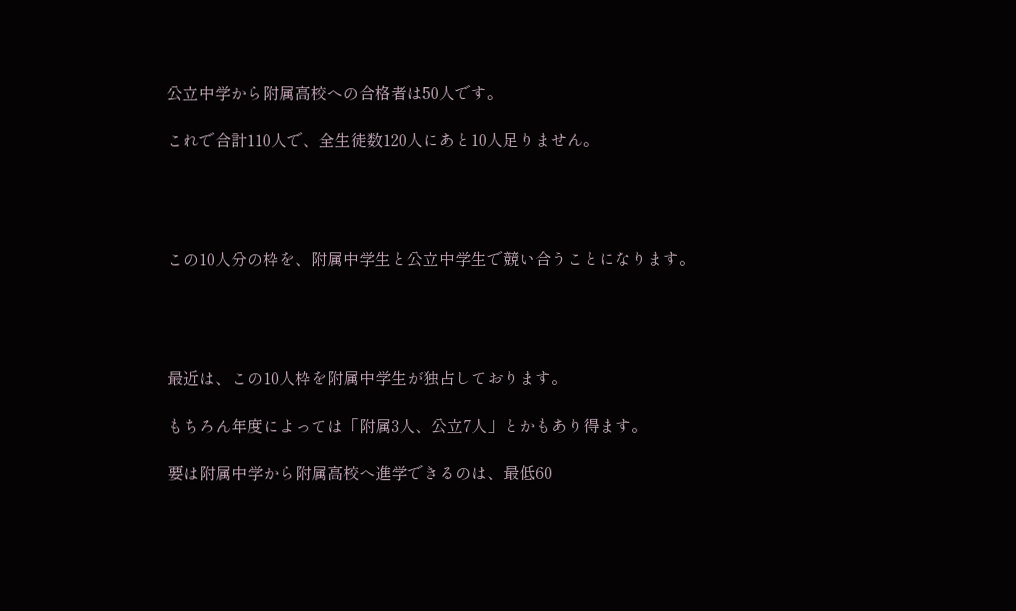公立中学から附属高校への合格者は50人です。

これで合計110人で、全生徒数120人にあと10人足りません。




この10人分の枠を、附属中学生と公立中学生で競い合うことになります。




最近は、この10人枠を附属中学生が独占しております。

もちろん年度によっては「附属3人、公立7人」とかもあり得ます。

要は附属中学から附属高校へ進学できるのは、最低60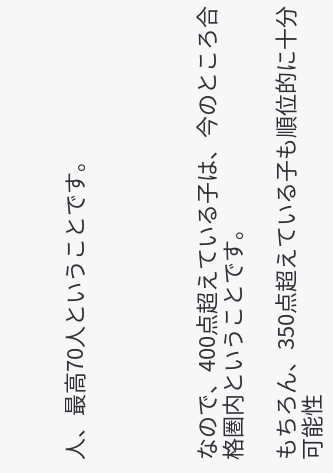人、最高70人ということです。




なので、400点超えている子は、今のところ合格圏内ということです。

もちろん、350点超えている子も順位的に十分可能性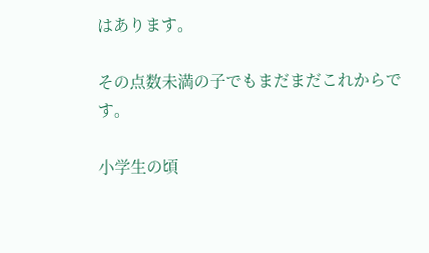はあります。

その点数未満の子でもまだまだこれからです。

小学生の頃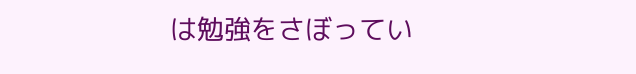は勉強をさぼってい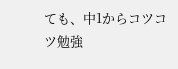ても、中1からコツコツ勉強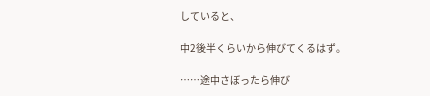していると、

中2後半くらいから伸びてくるはず。

……途中さぼったら伸び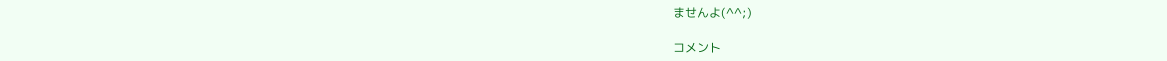ませんよ(^^;)

コメント